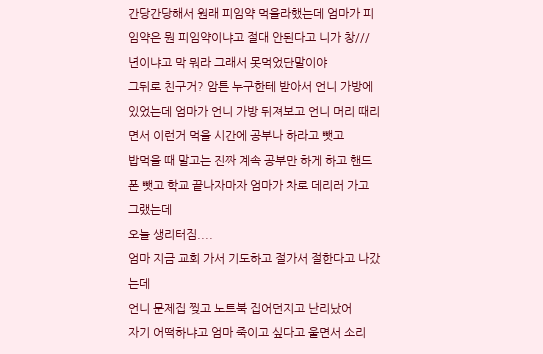간당간당해서 원래 피임약 먹을라했는데 엄마가 피임약은 뭔 피임약이냐고 절대 안된다고 니가 창/// 년이냐고 막 뭐라 그래서 못먹었단말이야
그뒤로 친구거? 암튼 누구한테 받아서 언니 가방에 있었는데 엄마가 언니 가방 뒤져보고 언니 머리 때리면서 이런거 먹을 시간에 공부나 하라고 뺏고
밥먹을 때 말고는 진짜 계속 공부만 하게 하고 핸드폰 뺏고 학교 끝나자마자 엄마가 차로 데리러 가고 그랬는데
오늘 생리터짐....
엄마 지금 교회 가서 기도하고 절가서 절한다고 나갔는데
언니 문제집 찢고 노트북 집어던지고 난리났어
자기 어떡하냐고 엄마 죽이고 싶다고 울면서 소리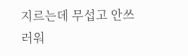지르는데 무섭고 안쓰러워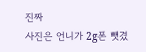진짜
사진은 언니가 2g폰 뺏겼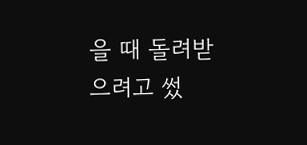을 때 돌려받으려고 썼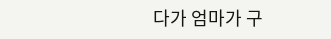다가 엄마가 구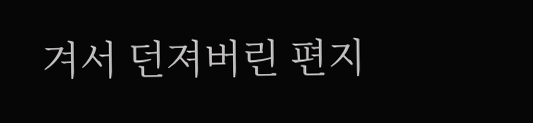겨서 던져버린 편지